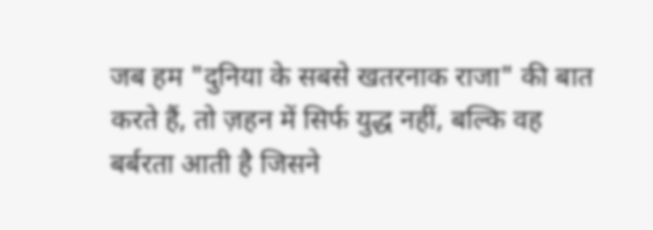जब हम "दुनिया के सबसे खतरनाक राजा" की बात करते हैं, तो ज़हन में सिर्फ युद्ध नहीं, बल्कि वह बर्बरता आती है जिसने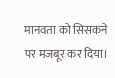मानवता को सिसकने पर मजबूर कर दिया।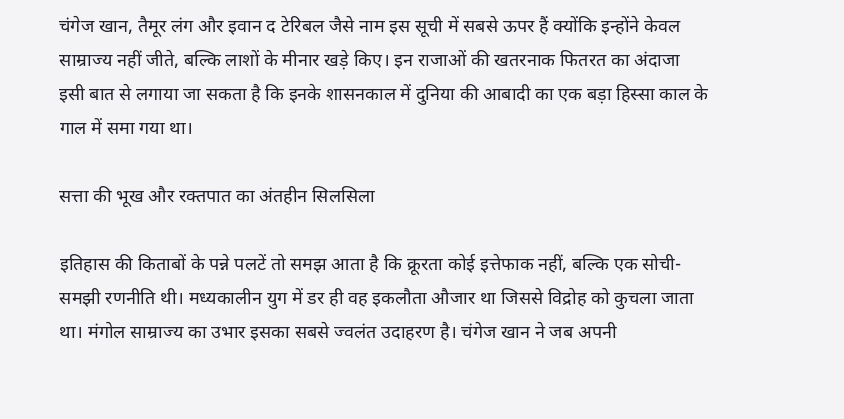चंगेज खान, तैमूर लंग और इवान द टेरिबल जैसे नाम इस सूची में सबसे ऊपर हैं क्योंकि इन्होंने केवल साम्राज्य नहीं जीते, बल्कि लाशों के मीनार खड़े किए। इन राजाओं की खतरनाक फितरत का अंदाजा इसी बात से लगाया जा सकता है कि इनके शासनकाल में दुनिया की आबादी का एक बड़ा हिस्सा काल के गाल में समा गया था।

सत्ता की भूख और रक्तपात का अंतहीन सिलसिला

इतिहास की किताबों के पन्ने पलटें तो समझ आता है कि क्रूरता कोई इत्तेफाक नहीं, बल्कि एक सोची-समझी रणनीति थी। मध्यकालीन युग में डर ही वह इकलौता औजार था जिससे विद्रोह को कुचला जाता था। मंगोल साम्राज्य का उभार इसका सबसे ज्वलंत उदाहरण है। चंगेज खान ने जब अपनी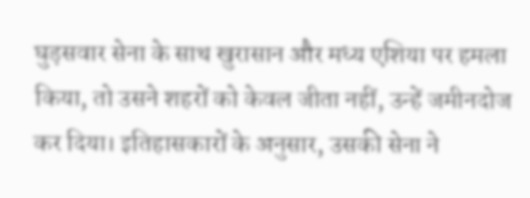घुड़सवार सेना के साथ खुरासान और मध्य एशिया पर हमला किया, तो उसने शहरों को केवल जीता नहीं, उन्हें जमीनदोज कर दिया। इतिहासकारों के अनुसार, उसकी सेना ने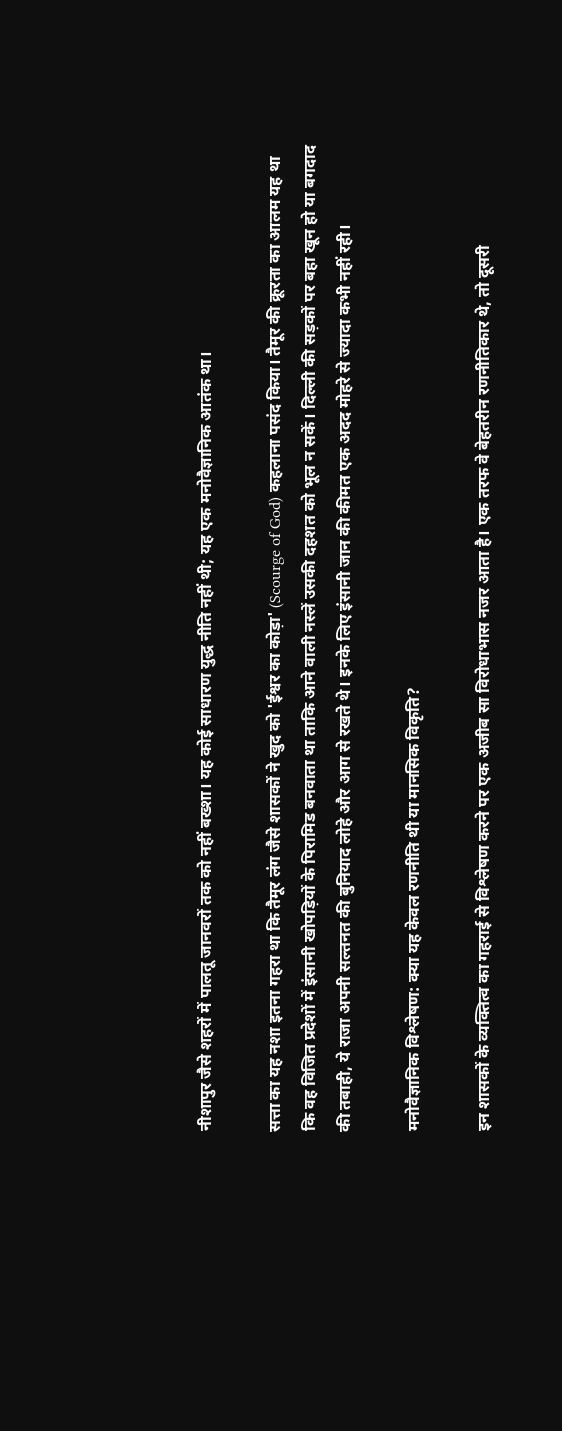नीशापुर जैसे शहरों में पालतू जानवरों तक को नहीं बख्शा। यह कोई साधारण युद्ध नीति नहीं थी; यह एक मनोवैज्ञानिक आतंक था।

सत्ता का यह नशा इतना गहरा था कि तैमूर लंग जैसे शासकों ने खुद को 'ईश्वर का कोड़ा' (Scourge of God) कहलाना पसंद किया। तैमूर की क्रूरता का आलम यह था कि वह विजित प्रदेशों में इंसानी खोपड़ियों के पिरामिड बनवाता था ताकि आने वाली नस्लें उसकी दहशत को भूल न सकें। दिल्ली की सड़कों पर बहा खून हो या बगदाद की तबाही, ये राजा अपनी सल्तनत की बुनियाद लोहे और आग से रखते थे। इनके लिए इंसानी जान की कीमत एक अदद मोहरे से ज्यादा कभी नहीं रही।

मनोवैज्ञानिक विश्लेषण: क्या यह केवल रणनीति थी या मानसिक विकृति?

इन शासकों के व्यक्तित्व का गहराई से विश्लेषण करने पर एक अजीब सा विरोधाभास नजर आता है। एक तरफ वे बेहतरीन रणनीतिकार थे, तो दूसरी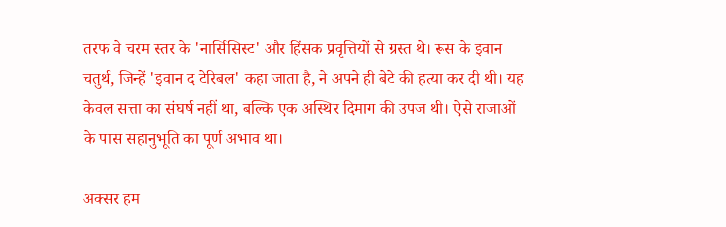तरफ वे चरम स्तर के 'नार्सिसिस्ट' और हिंसक प्रवृत्तियों से ग्रस्त थे। रूस के इवान चतुर्थ, जिन्हें 'इवान द टेरिबल' कहा जाता है, ने अपने ही बेटे की हत्या कर दी थी। यह केवल सत्ता का संघर्ष नहीं था, बल्कि एक अस्थिर दिमाग की उपज थी। ऐसे राजाओं के पास सहानुभूति का पूर्ण अभाव था।

अक्सर हम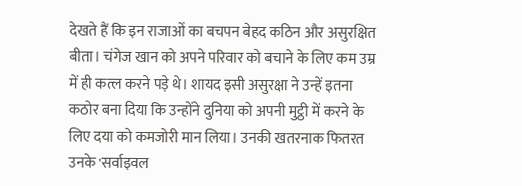देखते हैं कि इन राजाओं का बचपन बेहद कठिन और असुरक्षित बीता। चंगेज खान को अपने परिवार को बचाने के लिए कम उम्र में ही कत्ल करने पड़े थे। शायद इसी असुरक्षा ने उन्हें इतना कठोर बना दिया कि उन्होंने दुनिया को अपनी मुट्ठी में करने के लिए दया को कमजोरी मान लिया। उनकी खतरनाक फितरत उनके 'सर्वाइवल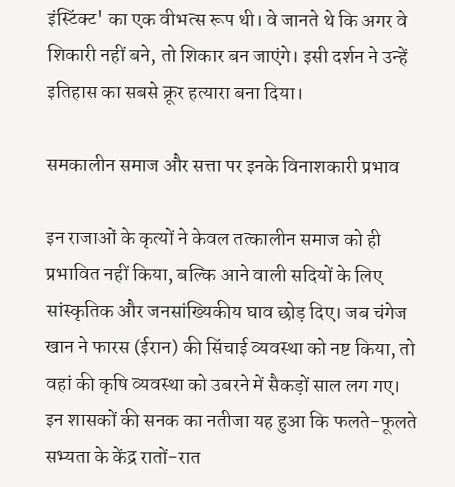इंस्टिंक्ट' का एक वीभत्स रूप थी। वे जानते थे कि अगर वे शिकारी नहीं बने, तो शिकार बन जाएंगे। इसी दर्शन ने उन्हें इतिहास का सबसे क्रूर हत्यारा बना दिया।

समकालीन समाज और सत्ता पर इनके विनाशकारी प्रभाव

इन राजाओं के कृत्यों ने केवल तत्कालीन समाज को ही प्रभावित नहीं किया, बल्कि आने वाली सदियों के लिए सांस्कृतिक और जनसांख्यिकीय घाव छोड़ दिए। जब चंगेज खान ने फारस (ईरान) की सिंचाई व्यवस्था को नष्ट किया, तो वहां की कृषि व्यवस्था को उबरने में सैकड़ों साल लग गए। इन शासकों की सनक का नतीजा यह हुआ कि फलते-फूलते सभ्यता के केंद्र रातों-रात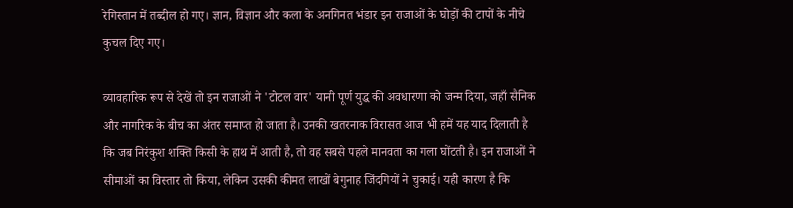रेगिस्तान में तब्दील हो गए। ज्ञान, विज्ञान और कला के अनगिनत भंडार इन राजाओं के घोड़ों की टापों के नीचे कुचल दिए गए।

व्यावहारिक रूप से देखें तो इन राजाओं ने 'टोटल वार' यानी पूर्ण युद्ध की अवधारणा को जन्म दिया, जहाँ सैनिक और नागरिक के बीच का अंतर समाप्त हो जाता है। उनकी खतरनाक विरासत आज भी हमें यह याद दिलाती है कि जब निरंकुश शक्ति किसी के हाथ में आती है, तो वह सबसे पहले मानवता का गला घोंटती है। इन राजाओं ने सीमाओं का विस्तार तो किया, लेकिन उसकी कीमत लाखों बेगुनाह जिंदगियों ने चुकाई। यही कारण है कि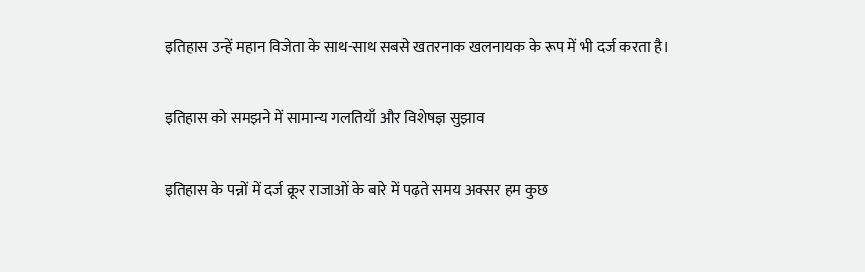इतिहास उन्हें महान विजेता के साथ-साथ सबसे खतरनाक खलनायक के रूप में भी दर्ज करता है।

इतिहास को समझने में सामान्य गलतियाँ और विशेषज्ञ सुझाव

इतिहास के पन्नों में दर्ज क्रूर राजाओं के बारे में पढ़ते समय अक्सर हम कुछ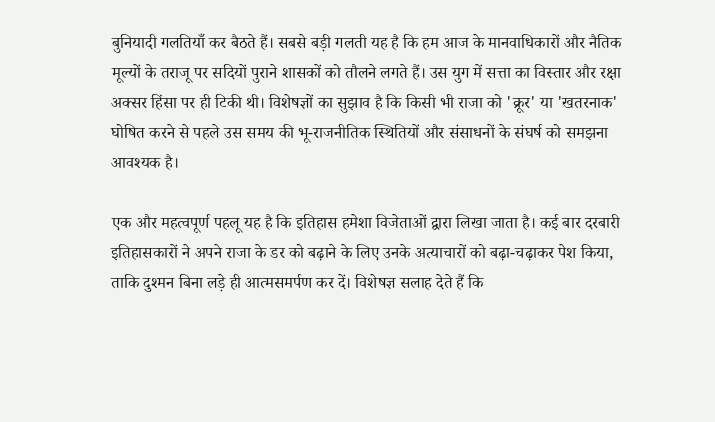बुनियादी गलतियाँ कर बैठते हैं। सबसे बड़ी गलती यह है कि हम आज के मानवाधिकारों और नैतिक मूल्यों के तराजू पर सदियों पुराने शासकों को तौलने लगते हैं। उस युग में सत्ता का विस्तार और रक्षा अक्सर हिंसा पर ही टिकी थी। विशेषज्ञों का सुझाव है कि किसी भी राजा को 'क्रूर' या 'खतरनाक' घोषित करने से पहले उस समय की भू-राजनीतिक स्थितियों और संसाधनों के संघर्ष को समझना आवश्यक है।

एक और महत्वपूर्ण पहलू यह है कि इतिहास हमेशा विजेताओं द्वारा लिखा जाता है। कई बार दरबारी इतिहासकारों ने अपने राजा के डर को बढ़ाने के लिए उनके अत्याचारों को बढ़ा-चढ़ाकर पेश किया, ताकि दुश्मन बिना लड़े ही आत्मसमर्पण कर दें। विशेषज्ञ सलाह देते हैं कि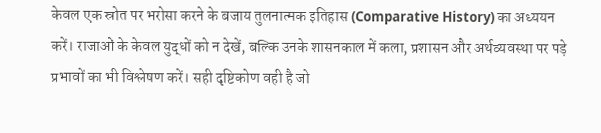केवल एक स्रोत पर भरोसा करने के बजाय तुलनात्मक इतिहास (Comparative History) का अध्ययन करें। राजाओं के केवल युद्धों को न देखें, बल्कि उनके शासनकाल में कला, प्रशासन और अर्थव्यवस्था पर पड़े प्रभावों का भी विश्लेषण करें। सही दृष्टिकोण वही है जो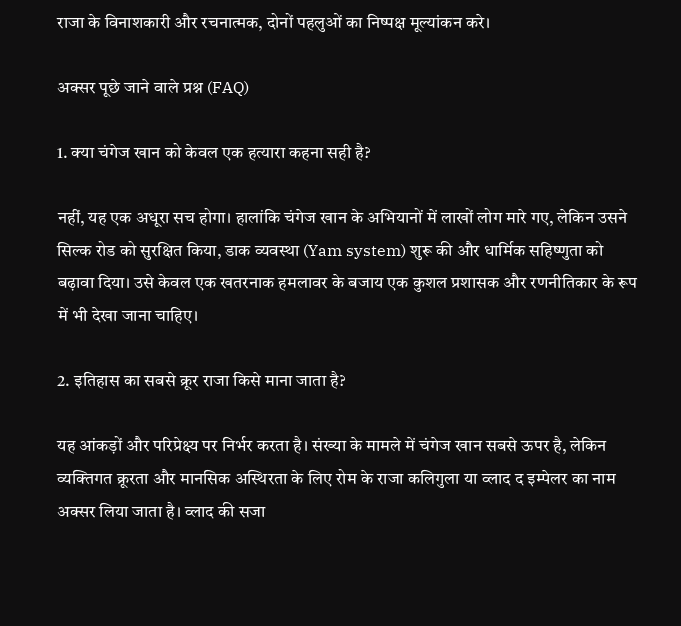राजा के विनाशकारी और रचनात्मक, दोनों पहलुओं का निष्पक्ष मूल्यांकन करे।

अक्सर पूछे जाने वाले प्रश्न (FAQ)

1. क्या चंगेज खान को केवल एक हत्यारा कहना सही है?

नहीं, यह एक अधूरा सच होगा। हालांकि चंगेज खान के अभियानों में लाखों लोग मारे गए, लेकिन उसने सिल्क रोड को सुरक्षित किया, डाक व्यवस्था (Yam system) शुरू की और धार्मिक सहिष्णुता को बढ़ावा दिया। उसे केवल एक खतरनाक हमलावर के बजाय एक कुशल प्रशासक और रणनीतिकार के रूप में भी देखा जाना चाहिए।

2. इतिहास का सबसे क्रूर राजा किसे माना जाता है?

यह आंकड़ों और परिप्रेक्ष्य पर निर्भर करता है। संख्या के मामले में चंगेज खान सबसे ऊपर है, लेकिन व्यक्तिगत क्रूरता और मानसिक अस्थिरता के लिए रोम के राजा कलिगुला या व्लाद द इम्पेलर का नाम अक्सर लिया जाता है। व्लाद की सजा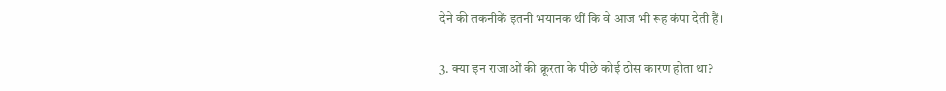देने की तकनीकें इतनी भयानक थीं कि वे आज भी रूह कंपा देती हैं।

3. क्या इन राजाओं की क्रूरता के पीछे कोई ठोस कारण होता था?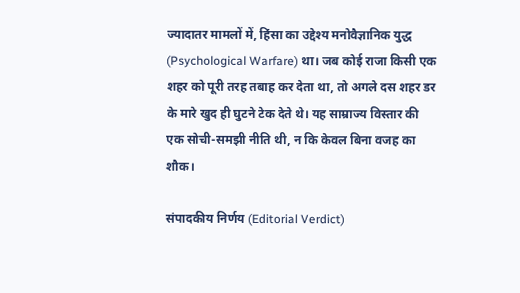ज्यादातर मामलों में, हिंसा का उद्देश्य मनोवैज्ञानिक युद्ध (Psychological Warfare) था। जब कोई राजा किसी एक शहर को पूरी तरह तबाह कर देता था, तो अगले दस शहर डर के मारे खुद ही घुटने टेक देते थे। यह साम्राज्य विस्तार की एक सोची-समझी नीति थी, न कि केवल बिना वजह का शौक।

संपादकीय निर्णय (Editorial Verdict)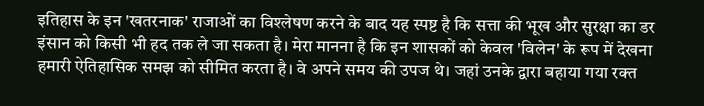इतिहास के इन 'खतरनाक' राजाओं का विश्लेषण करने के बाद यह स्पष्ट है कि सत्ता की भूख और सुरक्षा का डर इंसान को किसी भी हद तक ले जा सकता है। मेरा मानना है कि इन शासकों को केवल 'विलेन' के रूप में देखना हमारी ऐतिहासिक समझ को सीमित करता है। वे अपने समय की उपज थे। जहां उनके द्वारा बहाया गया रक्त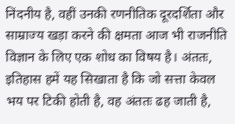निंदनीय है, वहीं उनकी रणनीतिक दूरदर्शिता और साम्राज्य खड़ा करने की क्षमता आज भी राजनीति विज्ञान के लिए एक शोध का विषय है। अंततः, इतिहास हमें यह सिखाता है कि जो सत्ता केवल भय पर टिकी होती है, वह अंततः ढह जाती है,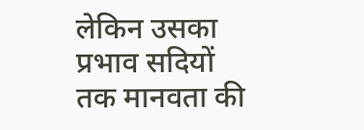लेकिन उसका प्रभाव सदियों तक मानवता की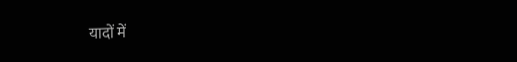यादों में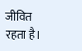जीवित रहता है।